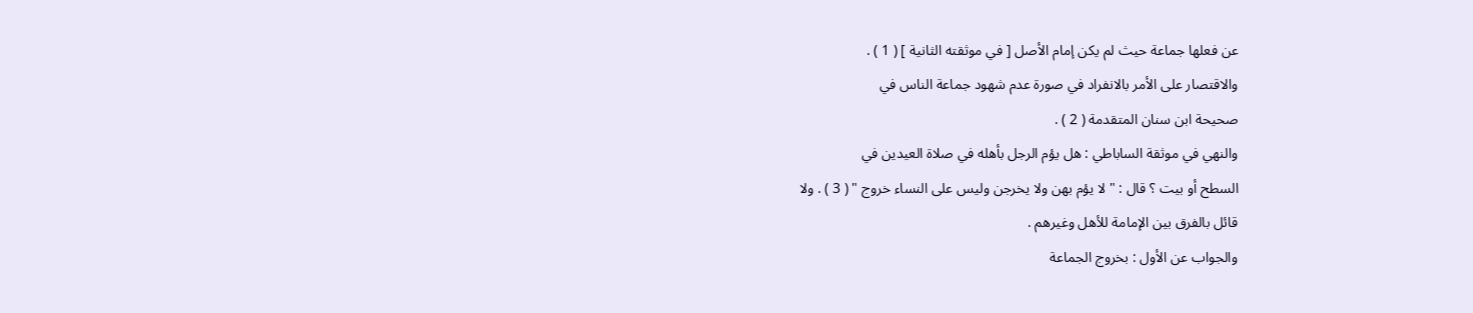عن فعلها جماعة حيث لم يكن إمام الأصل [ في موثقته الثانية ] ( 1 ) .
والاقتصار على الأمر بالانفراد في صورة عدم شهود جماعة الناس في
صحيحة ابن سنان المتقدمة ( 2 ) .
والنهي في موثقة الساباطي : هل يؤم الرجل بأهله في صلاة العيدين في
السطح أو بيت ؟ قال : " لا يؤم بهن ولا يخرجن وليس على النساء خروج " ( 3 ) . ولا
قائل بالفرق بين الإمامة للأهل وغيرهم .
والجواب عن الأول : بخروج الجماعة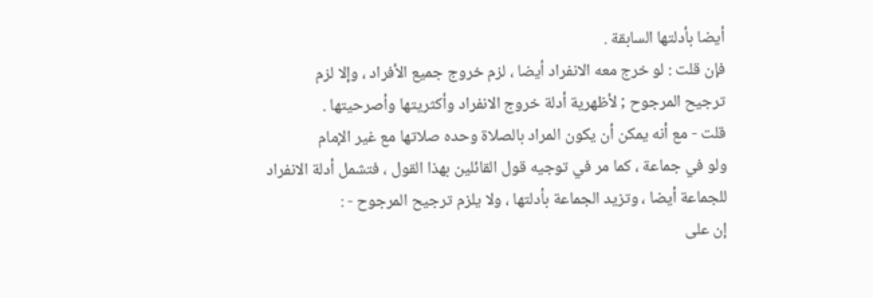أيضا بأدلتها السابقة .
فإن قلت : لو خرج معه الانفراد أيضا ، لزم خروج جميع الأفراد ، وإلا لزم
ترجيح المرجوح ; لأظهرية أدلة خروج الانفراد وأكثريتها وأصرحيتها .
قلت - مع أنه يمكن أن يكون المراد بالصلاة وحده صلاتها مع غير الإمام
ولو في جماعة ، كما مر في توجيه قول القائلين بهذا القول ، فتشمل أدلة الانفراد
للجماعة أيضا ، وتزيد الجماعة بأدلتها ، ولا يلزم ترجيح المرجوح - :
إن على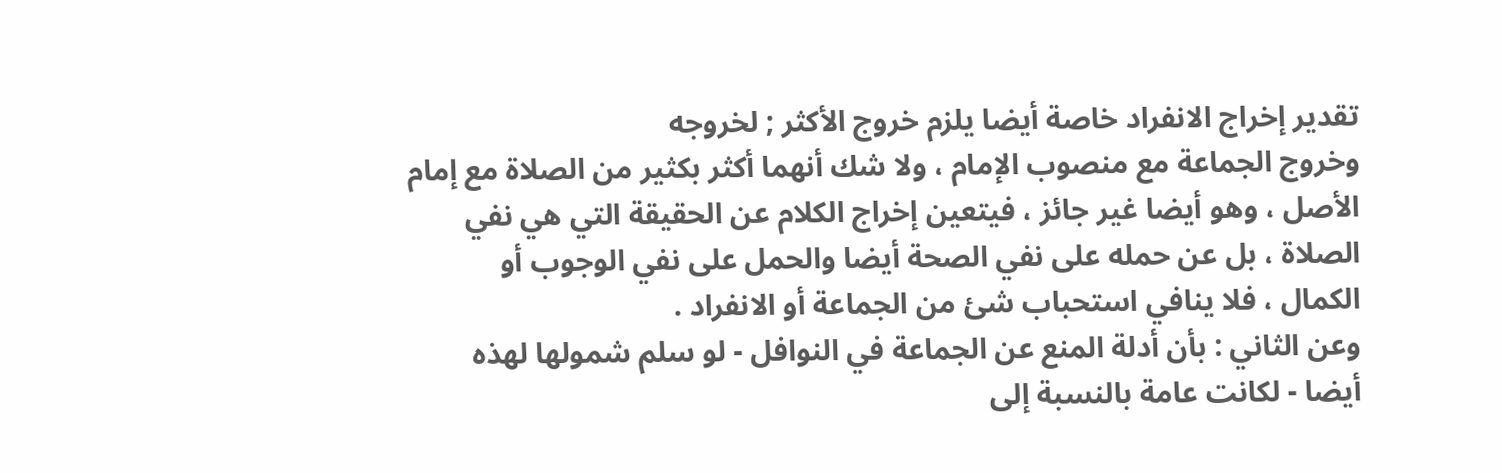تقدير إخراج الانفراد خاصة أيضا يلزم خروج الأكثر ; لخروجه
وخروج الجماعة مع منصوب الإمام ، ولا شك أنهما أكثر بكثير من الصلاة مع إمام
الأصل ، وهو أيضا غير جائز ، فيتعين إخراج الكلام عن الحقيقة التي هي نفي
الصلاة ، بل عن حمله على نفي الصحة أيضا والحمل على نفي الوجوب أو
الكمال ، فلا ينافي استحباب شئ من الجماعة أو الانفراد .
وعن الثاني : بأن أدلة المنع عن الجماعة في النوافل - لو سلم شمولها لهذه
أيضا - لكانت عامة بالنسبة إلى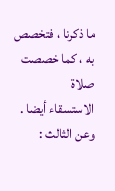ما ذكرنا ، فتخصص به ، كما خصصت صلاة
الاستسقاء أيضا .
وعن الثالث :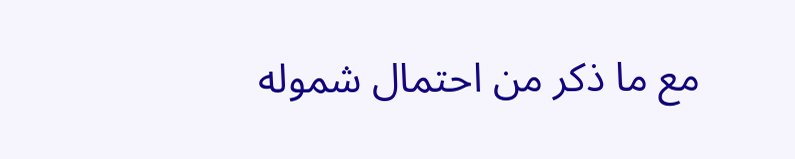مع ما ذكر من احتمال شموله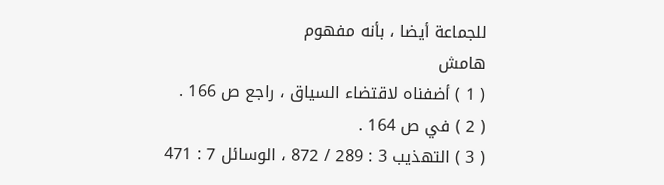للجماعة أيضا ، بأنه مفهوم
هامش
( 1 ) أضفناه لاقتضاء السياق ، راجع ص 166 .
( 2 ) في ص 164 .
( 3 ) التهذيب 3 : 289 / 872 ، الوسائل 7 : 471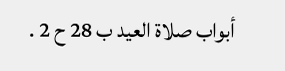أبواب صلاة العيد ب 28 ح 2 .